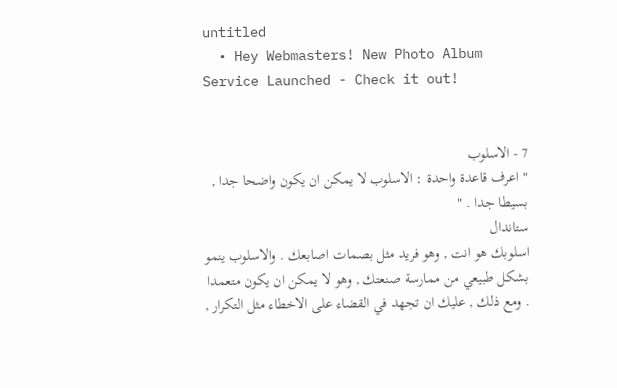untitled
  • Hey Webmasters! New Photo Album Service Launched - Check it out!


7 - الاسلوب
" اعرف قاعدة واحدة : الاسلوب لا يمكن ان يكون واضحا جدا , بسيطا جدا . "
ستاندال
اسلوبك هو انت , وهو فريد مثل بصمات اصابعك . والاسلوب ينمو بشكل طبيعي من ممارسة صنعتك , وهو لا يمكن ان يكون متعمدا . ومع ذلك , عليك ان تجهد في القضاء على الاخطاء مثل التكرار ,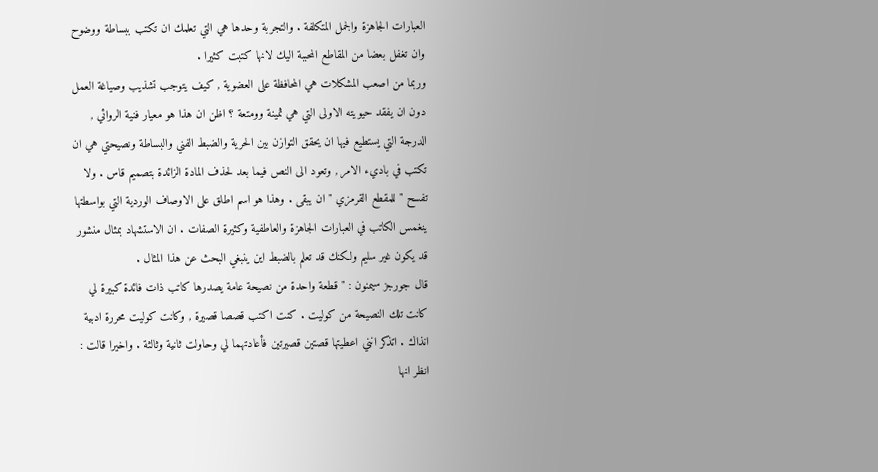العبارات الجاهزة والجمل المتكلفة . والتجربة وحدها هي التي تعلمك ان تكتب ببساطة ووضوح وان تغفل بعضا من المقاطع المحببة اليك لانها كتبت كثيرا .
وربما من اصعب المشكلات هي المحافظة على العضوية , كيف يتوجب تشذيب وصياغة العمل دون ان يفقد حيويته الاولى التي هي ثمينة وومتعة ؟ اظن ان هذا هو معيار فنية الروائي , الدرجة التي يستطيع فيها ان يحقق التوازن بين الحرية والضبط الفني والبساطة ونصيحتي هي ان تكتب في باديء الامر , وتعود الى النص فيما بعد لحذف المادة الزائدة بتصميم قاس . ولا تفسح " للمقطع القرمزي " ان يبقى . وهذا هو اسم اطلق على الاوصاف الوردية التي بواسطتها ينغمس الكاتب في العبارات الجاهزة والعاطفية وكثيرة الصفات . ان الاستشهاد بمثال منشور قد يكون غير سليم ولكنك قد تعلم بالضبط اين ينبغي البحث عن هذا المثال .
قال جورجز سيمنون : " قطعة واحدة من نصيحة عامة يصدرها كاتب ذات فائدة كبيرة لي كانت تلك النصيحة من كوليت . كنت اكتب قصصا قصيرة , وكانت كوليت محررة ادبية انذاك . اتذكر انني اعطيتها قصتين قصيرتين فأعادتهما لي وحاولت ثانية وثالثة . واخيرا قالت : انظر انها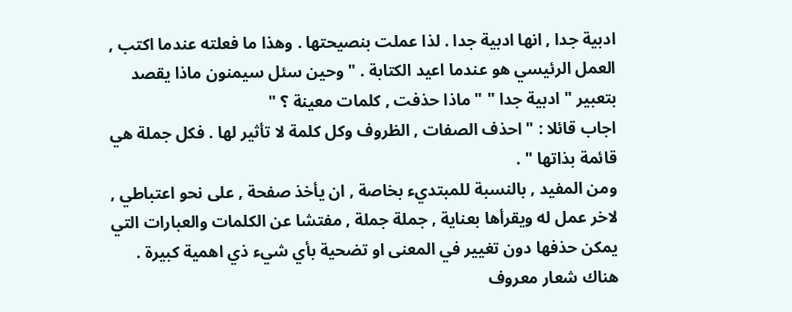ادبية جدا , انها ادبية جدا . لذا عملت بنصيحتها . وهذا ما فعلته عندما اكتب , العمل الرئيسي هو عندما اعيد الكتابة . " وحين سئل سيمنون ماذا يقصد بتعبير " ادبية جدا " " ماذا حذفت , كلمات معينة ؟ "
اجاب قائلا : " احذف الصفات , الظروف وكل كلمة لا تأثير لها . فكل جملة هي قائمة بذاتها " .
ومن المفيد , بالنسبة للمبتديء بخاصة , ان يأخذ صفحة , على نحو اعتباطي , لاخر عمل له ويقرأها بعناية , جملة جملة , مفتشا عن الكلمات والعبارات التي يمكن حذفها دون تغيير في المعنى او تضحية بأي شيء ذي اهمية كبيرة .
هناك شعار معروف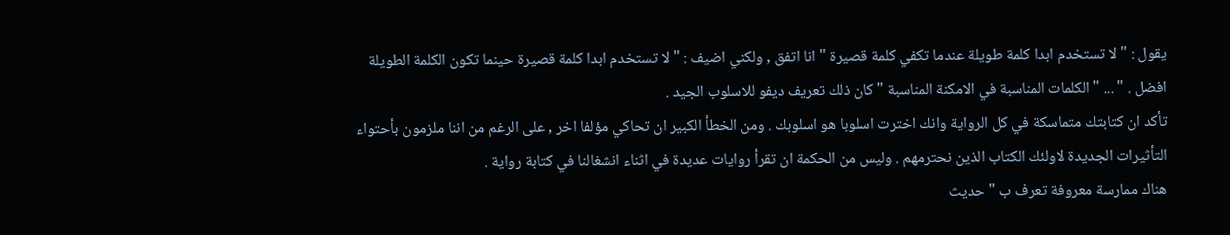يقول : " لا تستخدم ابدا كلمة طويلة عندما تكفي كلمة قصيرة " انا اتفق , ولكني اضيف : " لا تستخدم ابدا كلمة قصيرة حينما تكون الكلمة الطويلة افضل . " ... " الكلمات المناسبة في الامكنة المناسبة " كان ذلك تعريف ديفو للاسلوب الجيد .
تأكد ان كتابتك متماسكة في كل الرواية وانك اخترت اسلوبا هو اسلوبك . ومن الخطأ الكبير ان تحاكي مؤلفا اخر , على الرغم من اننا ملزمون بأحتواء التأثيرات الجديدة لاولئك الكتاب الذين نحترمهم . وليس من الحكمة ان تقرأ روايات عديدة في اثناء انشغالنا في كتابة رواية .
هناك ممارسة معروفة تعرف ب " حديث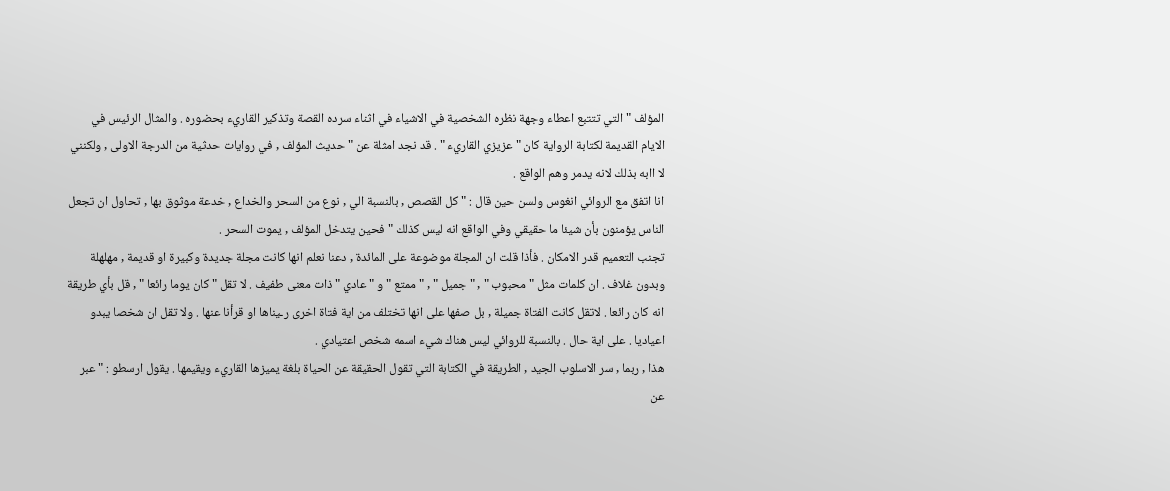المؤلف " التي تتتبع اعطاء وجهة نظره الشخصية في الاشياء في اثناء سرده القصة وتذكير القاريء بحضوره . والمثال الرئيس في الايام القديمة لكتابة الرواية كان " عزيزي القاريء " . قد نجد امثلة عن " حديث المؤلف , في روايات حدثية من الدرجة الاولى , ولكنني لا اابه بذلك لانه يدمر وهم الواقع .
انا اتفق مع الروائي انغوس ولسن حين قال : " كل القصص , بالنسبة الي , نوع من السحر والخداع , خدعة موثوق بها , تحاول ان تجعل الناس يؤمنون بأن شيئا ما حقيقي وفي الواقع انه ليس كذلك " فحين يتدخل المؤلف , يموت السحر .
تجنب التعميم قدر الامكان . فأذا قلت ان المجلة موضوعة على المائدة , دعنا نعلم انها كانت مجلة جديدة وكبيرة او قديمة , مهلهلة وبدون غلاف . ان كلمات مثل " محبوب " , " جميل " , " ممتع " و " عادي " ذات معنى طفيف . لا تقل " كان يوما رائعا " , قل بأي طريقة انه كان رائعا . لاتقل كانت الفتاة جميلة , بل صفها على انها تختلف من اية فتاة اخرى رـيناها او قرأنا عنها . ولا تقل ان شخصا يبدو اعياديا . على اية حال . بالنسبة للروائي ليس هناك شيء اسمه شخص اعتيادي .
هذا , ربما , سر الاسلوب الجيد , الطريقة في الكتابة التي تقول الحقيقة عن الحياة بلغة يميزها القاريء ويقيمها . يقول ارسطو : " عبر عن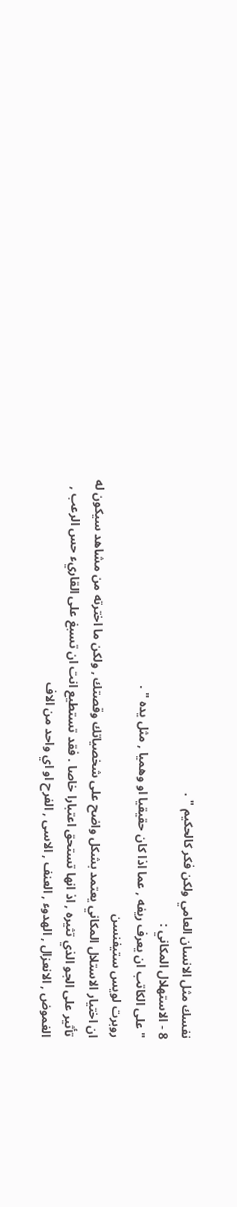نفسك مثل الانسان العامي ولكن فكر كالحكيم " .
8 - الاستهلال المكاني :
" على الكاتب ان يعرف ريفه , عما اذا كان حقيقيا او وهميا , مثل يده " .
روبرت لويس ستيفنسن
ان اختيار الاستلال المكاني يعتمد بشكل واضح على شخصياتك وقصتك , ولكن ما اخترته من مشاهد سيكون له تأثير على الجو الذي تثيره , اذ انها تستحق اعتبارا خاصا . فقد تستطيع انت ان تسبغ على القاريء حس الرعب , الغموض , الانعزال , الهدوء , العنف , الاسى , الفرح او اي واحد من الاف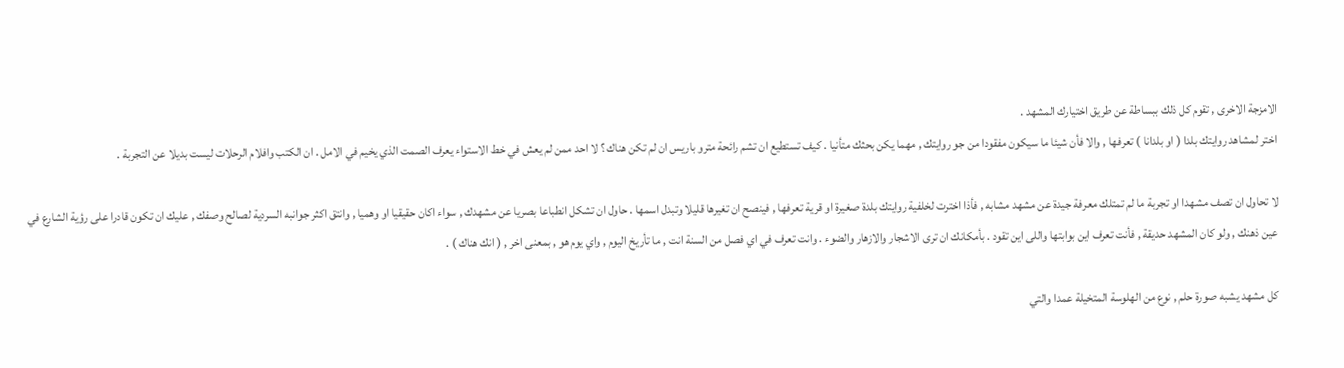الامزجة الاخرى , تقوم كل ذلك ببساطة عن طريق اختيارك المشهد .
اختر لمشاهد روايتك بلدا ( او بلدانا ) تعرفها , والا فأن شيئا ما سيكون مفقودا من جو روايتك , مهما يكن بحثك متأنيا . كيف تستطيع ان تشم رائحة مترو باريس ان لم تكن هناك ؟ لا احد ممن لم يعش في خط الاستواء يعرف الصمت الذي يخيم في الامل . ان الكتب وافلام الرحلات ليست بديلا عن التجربة .

لا تحاول ان تصف مشهدا او تجربة ما لم تمتلك معرفة جيدة عن مشهد مشابه , فأذا اخترت لخلفية روايتك بلدة صغيرة او قرية تعرفها , فينصح ان تغيرها قليلا وتبدل اسمها . حاول ان تشكل انطباعا بصريا عن مشهدك , سواء اكان حقيقيا او وهميا , وانتق اكثر جوانبه السردية لصالح وصفك , عليك ان تكون قادرا على رؤية الشارع في عين ذهنك , ولو كان المشهد حديقة , فأنت تعرف اين بوابتها واللى اين تقود . بأمكانك ان ترى الاشجار والازهار والضوء . وانت تعرف في اي فصل من السنة انت , ما تأريخ اليوم , واي يوم هو , بمعنى اخر , ( انك هناك ) .

كل مشهد يشبه صورة حلم , نوع من الهلوسة المتخيلة عمدا والتي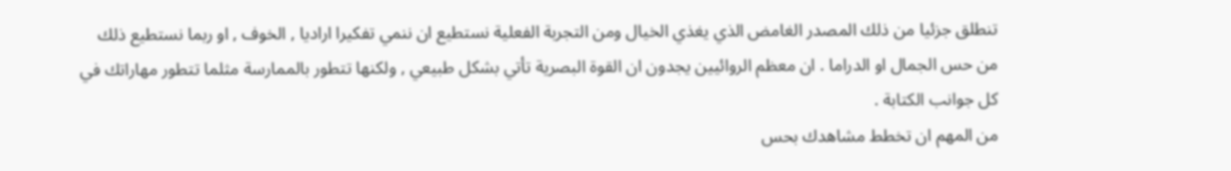تنطلق جزئيا من ذلك المصدر الغامض الذي يغذي الخيال ومن التجربة الفعلية نستطيع ان ننمي تفكيرا اراديا , الخوف , او ربما نستطيع ذلك من حس الجمال او الدراما . ان معظم الروائيين يجدون ان القوة البصرية تأتي بشكل طبيعي , ولكنها تتطور بالممارسة مثلما تتطور مهاراتك في كل جوانب الكتابة .
من المهم ان تخطط مشاهدك بحس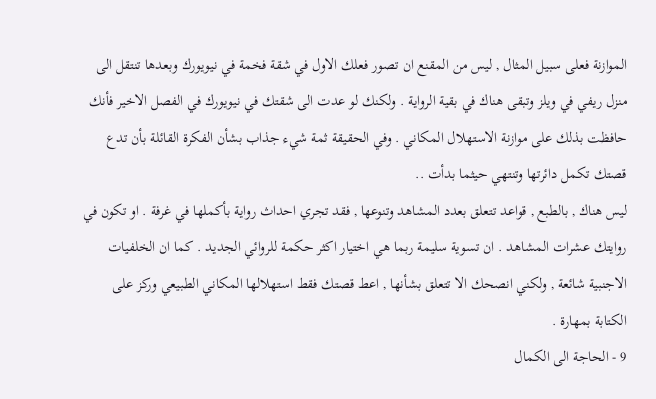الموازنة فعلى سبيل المثال , ليس من المقنع ان تصور فعلك الاول في شقة فخمة في نيويورك وبعدها تنتقل الى منزل ريفي في ويلز وتبقى هناك في بقية الرواية . ولكنك لو عدت الى شقتك في نيويورك في الفصل الاخير فأنك حافظت بذلك على موازنة الاستهلال المكاني . وفي الحقيقة ثمة شيء جذاب بشأن الفكرة القائلة بأن تدع قصتك تكمل دائرتها وتنتهي حيثما بدأت ..
ليس هناك , بالطبع , قواعد تتعلق بعدد المشاهد وتنوعها , فقد تجري احداث رواية بأكملها في غرفة . او تكون في روايتك عشرات المشاهد . ان تسوية سليمة ربما هي اختيار اكثر حكمة للروائي الجديد . كما ان الخلفيات الاجنبية شائعة , ولكني انصحك الا تتعلق بشأنها , اعط قصتك فقط استهلالها المكاني الطبيعي وركز على الكتابة بمهارة .
9 - الحاجة الى الكمال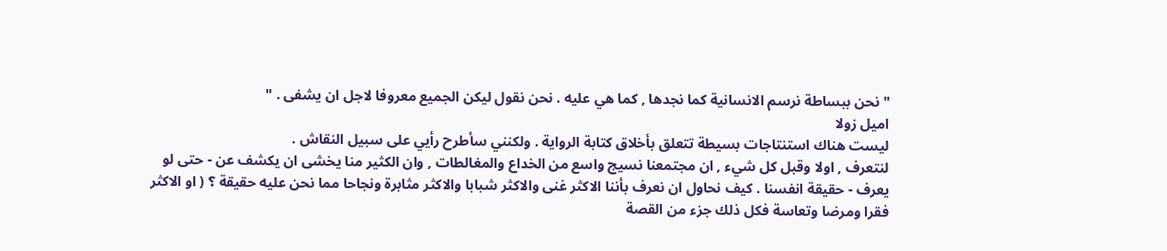" نحن ببساطة نرسم الانسانية كما نجدها , كما هي عليه . نحن نقول ليكن الجميع معروفا لاجل ان يشفى . "
اميل زولا
ليست هناك استنتاجات بسيطة تتعلق بأخلاق كتابة الرواية . ولكنني سأطرح رأيي على سبيل النقاش .
لنتعرف , اولا وقبل كل شيء , ان مجتمعنا نسيج واسع من الخداع والمغالطات , وان الكثير منا يخشى ان يكشف عن - حتى لو يعرف - حقيقة انفسنا . كيف نحاول ان نعرف بأننا الاكثر غنى والاكثر شبابا والاكثر مثابرة ونجاحا مما نحن عليه حقيقة ؟ ( او الاكثر فقرا ومرضا وتعاسة فكل ذلك جزء من القصة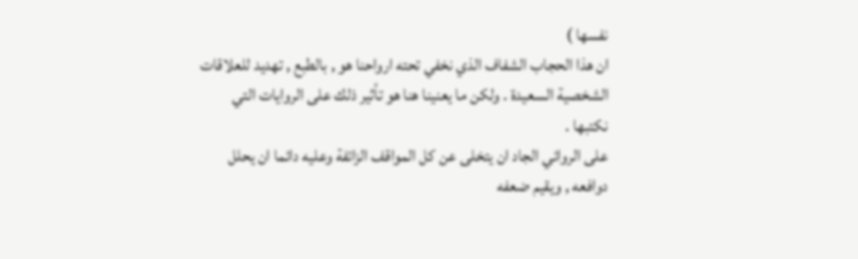نفسها )
ان هذا الحجاب الشفاف الذي نخفي تحته ارواحنا هو , بالطبع , تهديد للعلاقات الشخصية السعيدة . ولكن ما يعنينا هنا هو تأثير ذلك على الروايات التي نكتبها .
على الروائي الجاد ان يتخلى عن كل المواقف الزائفة وعليه دائما ان يحلل دوافعه , ويقيم ضعفه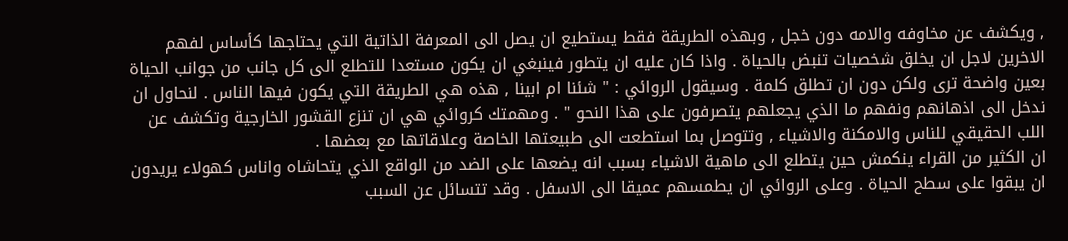, ويكشف عن مخاوفه والامه دون خجل , وبهذه الطريقة فقط يستطيع ان يصل الى المعرفة الذاتية التي يحتاجها كأساس لفهم الاخرين لاجل ان يخلق شخصيات تنبض بالحياة . واذا كان عليه ان يتطور فينبغي ان يكون مستعدا للتطلع الى كل جانب من جوانب الحياة بعين واضحة ترى ولكن دون ان تطلق كلمة . وسيقول الروائي : " شئنا ام ابينا , هذه هي الطريقة التي يكون فيها الناس . لنحاول ان ندخل الى اذهانهم ونفهم ما الذي يجعلهم يتصرفون على هذا النحو " . ومهمتك كروائي هي ان تنزع القشور الخارجية وتكشف عن اللب الحقيقي للناس والامكنة والاشياء , وتتوصل بما استطعت الى طبيعتها الخاصة وعلاقاتها مع بعضها .
ان الكثير من القراء ينكمش حين يتطلع الى ماهية الاشياء بسبب انه يضعها على الضد من الواقع الذي يتحاشاه واناس كهولاء يريدون ان يبقوا على سطح الحياة . وعلى الروائي ان يطمسهم عميقا الى الاسفل . وقد تتسائل عن السبب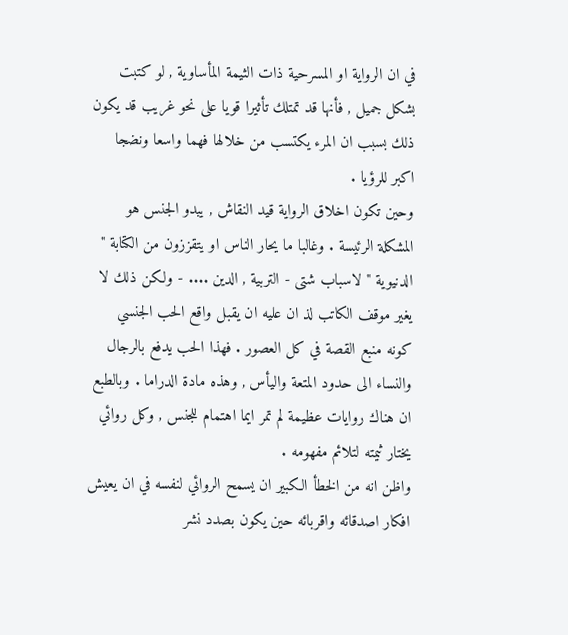في ان الرواية او المسرحية ذات الثيمة المأساوية , لو كتبت بشكل جميل , فأنها قد تمتلك تأثيرا قويا على نحو غريب قد يكون ذلك بسبب ان المرء يكتسب من خلالها فهما واسعا ونضجا اكبر للرؤيا .
وحين تكون اخلاق الرواية قيد النقاش , يبدو الجنس هو المشكلة الرئيسة . وغالبا ما يحار الناس او يتقززون من الكتابة " الدنيوية " لاسباب شتى - التربية , الدين .... - ولكن ذلك لا يغير موقف الكاتب لذ ان عليه ان يقبل واقع الحب الجنسي كونه منبع القصة في كل العصور . فهذا الحب يدفع بالرجال والنساء الى حدود المتعة واليأس , وهذه مادة الدراما . وبالطبع ان هناك روايات عظيمة لم تمر ايما اهتمام للجنس , وكل روائي يختار ثيمته لتلائم مفهومه .
واظن انه من الخطأ الكبير ان يسمح الروائي لنفسه في ان يعيش افكار اصدقائه واقربائه حين يكون بصدد نشر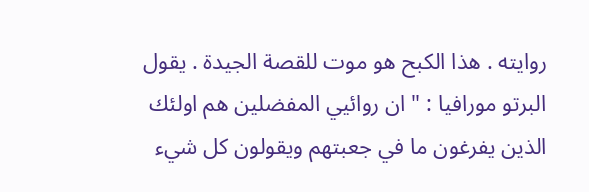روايته . هذا الكبح هو موت للقصة الجيدة . يقول البرتو مورافيا : " ان روائيي المفضلين هم اولئك الذين يفرغون ما في جعبتهم ويقولون كل شيء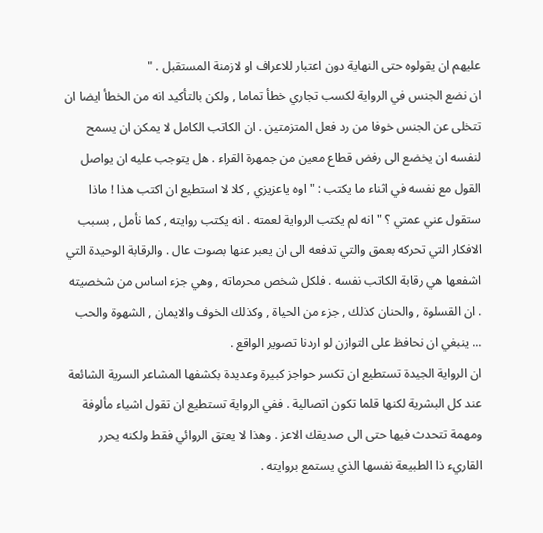عليهم ان يقولوه حتى النهاية دون اعتبار للاعراف او لازمنة المستقبل . "
ان نضع الجنس في الرواية لكسب تجاري خطأ تماما , ولكن بالتأكيد انه من الخطأ ايضا ان تتخلى عن الجنس خوفا من رد فعل المتزمتين . ان الكاتب الكامل لا يمكن ان يسمح لنفسه ان يخضع الى رفض قطاع معين من جمهرة القراء . هل يتوجب عليه ان يواصل القول مع نفسه في اثناء ما يكتب : " اوه ياعزيزي , كلا لا استطيع ان اكتب هذا ! ماذا ستقول عني عمتي ؟ " انه لم يكتب الرواية لعمته . انه يكتب روايته , كما نأمل , بسبب الافكار التي تحركه بعمق والتي تدفعه الى ان يعبر عنها بصوت عال . والرقابة الوحيدة التي اشفعها هي رقابة الكاتب نفسه . فلكل شخص محرماته , وهي جزء اساس من شخصيته . ان القسلوة , والحنان كذلك , جزء من الحياة , وكذلك الخوف والايمان , الشهوة والحب ... ينبغي ان نحافظ على التوازن لو اردنا تصوير الواقع .
ان الرواية الجيدة تستطيع ان تكسر حواجز كبيرة وعديدة بكشفها المشاعر السرية الشائعة عند كل البشرية لكنها قلما تكون اتصالية . ففي الرواية تستطيع ان تقول اشياء مألوفة ومهمة تتحدث فيها حتى الى صديقك الاعز . وهذا لا يعتق الروائي فقط ولكنه يحرر القاريء ذا الطبيعة نفسها الذي يستمع بروايته .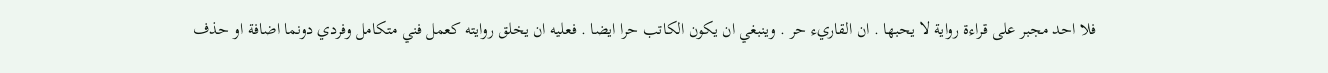فلا احد مجبر على قراءة رواية لا يحبها . ان القاريء حر . وينبغي ان يكون الكاتب حرا ايضا . فعليه ان يخلق روايته كعمل فني متكامل وفردي دونما اضافة او حذف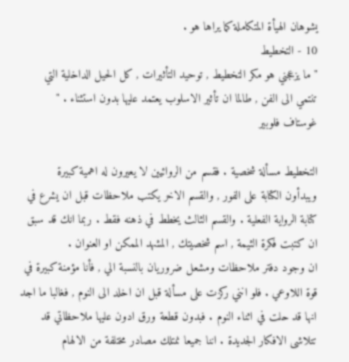يشوهان الهيأة المتكاملة كما يراها هو .
10 - التخطيط
" ما يزعجني هو مكر التخطيط , توحيد التأثيرات , كل الحيل الداخلية التي تنتمي الى الفن , طالما ان تأثير الاسلوب يعتمد عليها بدون استثناء . "
غوستاف فلوبير

التخطيط مسألة شخصية . فقسم من الروائيين لا يعيرون له اهمية كبيرة ويبدأون الكتابة على الفور , والقسم الاخر يكتب ملاحظات قبل ان يشرع في كتابة الرواية الفعلية . والقسم الثالث يخطط في ذهنه فقط . ربما انك قد سبق ان كتبت فكرة الثيمة , اسم شخصيتك , المشهد الممكن او العنوان .
ان وجود دفتر ملاحظات ومشعل ضروريان بالنسبة الي , فأنا مؤمنة كبيرة في قوة اللاوعي . فلو انني ركزت على مسألة قبل ان اخلد الى النوم , فغالبا ما اجد انها قد حلت في اثناء النوم . فبدون قطعة ورق ادون عليها ملاحظاتي قد تتلاشى الافكار الجديدة . اننا جميعا نمتلك مصادر مختلفة من الالهام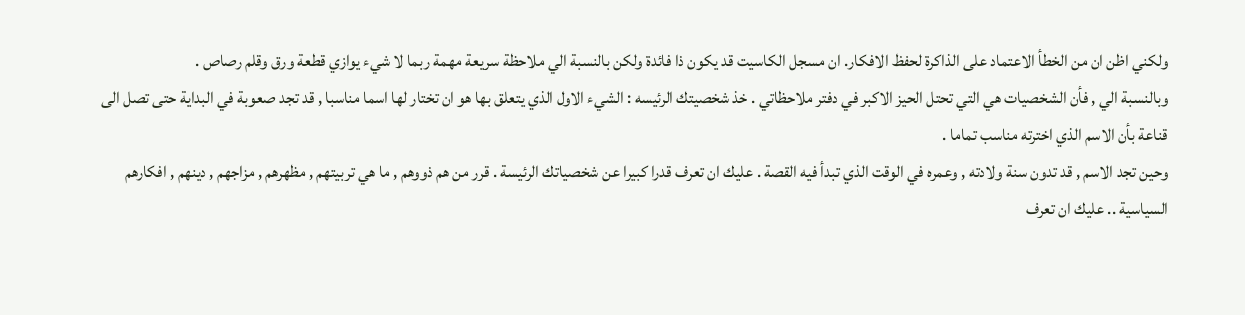ولكني اظن ان من الخطأ الاعتماد على الذاكرة لحفظ الافكار. ان مسجل الكاسيت قد يكون ذا فائدة ولكن بالنسبة الي ملاحظة سريعة مهمة ربما لا شيء يوازي قطعة ورق وقلم رصاص .
وبالنسبة الي , فأن الشخصيات هي التي تحتل الحيز الاكبر في دفتر ملاحظاتي . خذ شخصيتك الرئيسه : الشيء الاول الذي يتعلق بها هو ان تختار لها اسما مناسبا , قد تجد صعوبة في البداية حتى تصل الى قناعة بأن الاسم الذي اخترته مناسب تماما .
وحين تجد الاسم , قد تدون سنة ولادته , وعمره في الوقت الذي تبدأ فيه القصة . عليك ان تعرف قدرا كبيرا عن شخصياتك الرئيسة . قرر من هم ذووهم , ما هي تربيتهم , مظهرهم , مزاجهم , دينهم , افكارهم السياسية .. عليك ان تعرف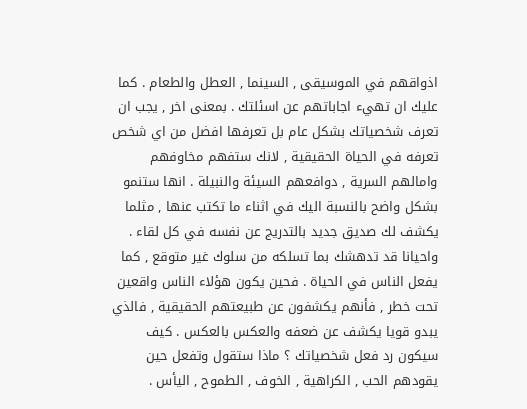اذواقهم في الموسيقى , السينما , العطل والطعام . كما عليك ان تهيء اجاباتهم عن اسئلتك . بمعنى اخر , يجب ان تعرف شخصياتك بشكل عام بل تعرفها افضل من اي شخص تعرفه في الحياة الحقيقية , لانك ستفهم مخاوفهم وامالهم السرية , دوافعهم السيئة والنبيلة . انها ستنمو بشكل واضح بالنسبة اليك في اثناء ما تكتب عنها , مثلما يكشف لك صديق جديد بالتدريج عن نفسه في كل لقاء . واحيانا قد تدهشك بما تسلكه من سلوك غير متوقع , كما يفعل الناس في الحياة . فحين يكون هؤلاء الناس واقعين تحت خطر , فأنهم يكشفون عن طبيعتهم الحقيقية , فالذي يبدو قويا يكشف عن ضعفه والعكس بالعكس . كيف سيكون رد فعل شخصياتك ؟ ماذا ستقول وتفعل حين يقودهم الحب , الكراهية , الخوف , الطموح , اليأس .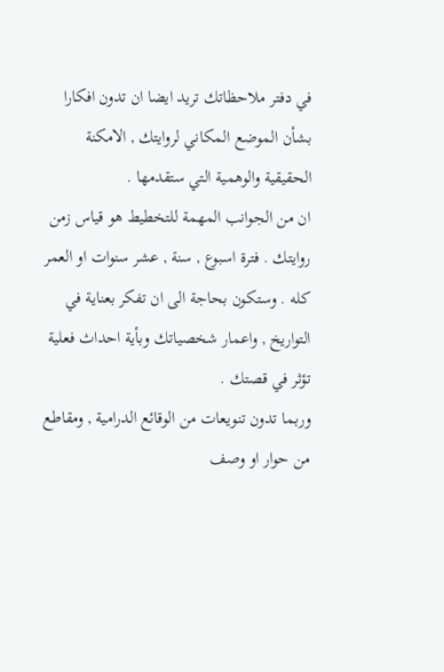في دفتر ملاحظاتك تريد ايضا ان تدون افكارا بشأن الموضع المكاني لروايتك , الامكنة الحقيقية والوهمية التي ستقدمها .
ان من الجوانب المهمة للتخطيط هو قياس زمن روايتك . فترة اسبوع , سنة , عشر سنوات او العمر كله . وستكون بحاجة الى ان تفكر بعناية في التواريخ , واعمار شخصياتك وبأية احداث فعلية تؤثر في قصتك .
وربما تدون تنويعات من الوقائع الدرامية , ومقاطع من حوار او وصف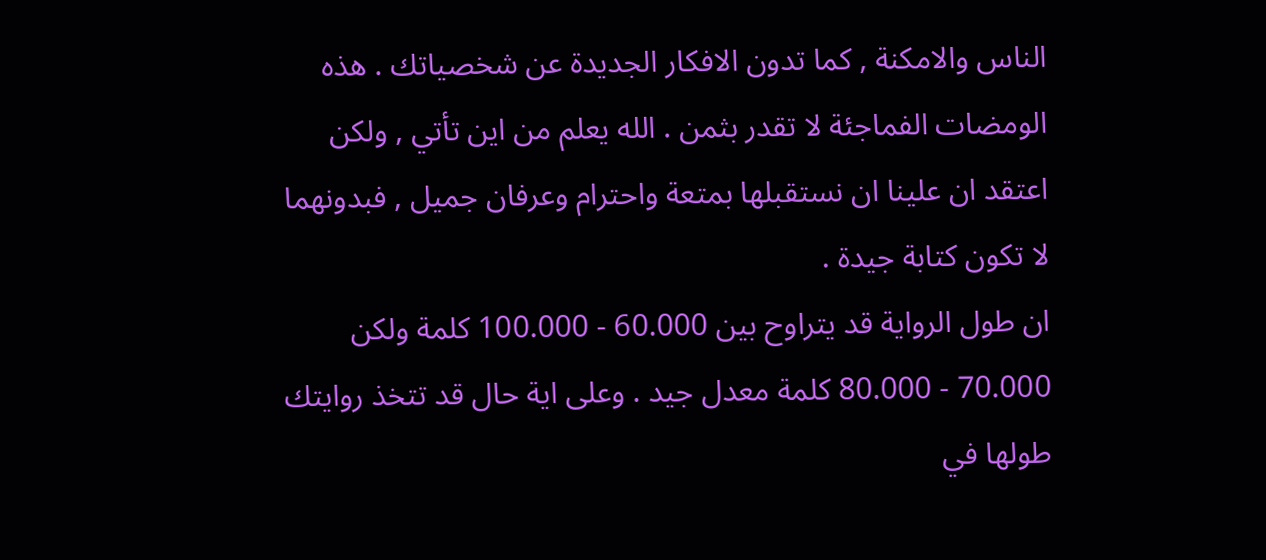الناس والامكنة , كما تدون الافكار الجديدة عن شخصياتك . هذه الومضات الفماجئة لا تقدر بثمن . الله يعلم من اين تأتي , ولكن اعتقد ان علينا ان نستقبلها بمتعة واحترام وعرفان جميل , فبدونهما لا تكون كتابة جيدة .
ان طول الرواية قد يتراوح بين 60.000 - 100.000 كلمة ولكن 70.000 - 80.000 كلمة معدل جيد . وعلى اية حال قد تتخذ روايتك طولها في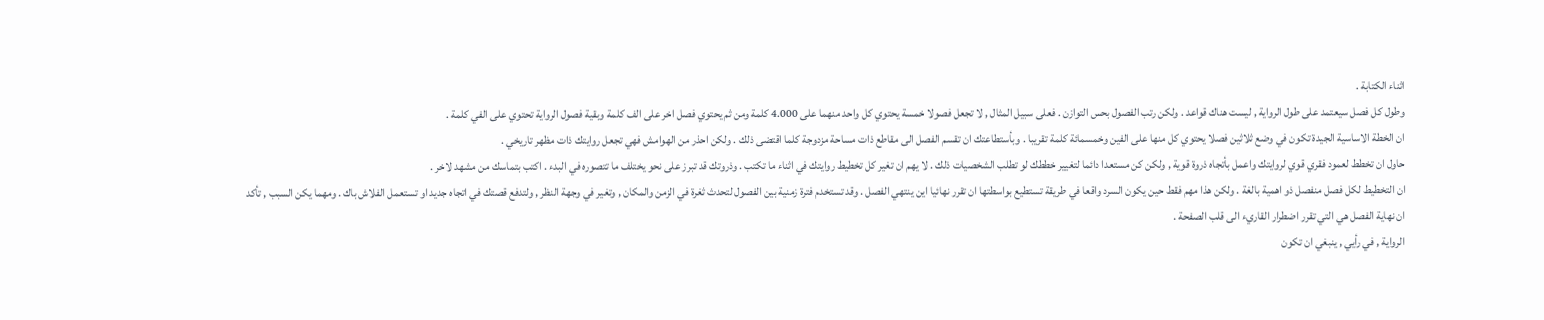اثناء الكتابة .
وطول كل فصل سيعتمد على طول الرواية , ليست هناك قواعد . ولكن رتب الفصول بحس التوازن . فعلى سبيل المثال , لا تجعل فصولا خمسة يحتوي كل واحد منهما على 4.000 كلمة ومن ثم يحتوي فصل اخر على الف كلمة وبقية فصول الرواية تحتوي على الفي كلمة .
ان الخطة الاساسية الجيدة تكون في وضع ثلاثين فصلا يحتوي كل منها على الفين وخمسمائة كلمة تقريبا . وبأستطاعتك ان تقسم الفصل الى مقاطع ذات مساحة مزدوجة كلما اقتضى ذلك . ولكن احذر من الهوامش فهي تجعل روايتك ذات مظهر تاريخي .
حاول ان تخطط لعمود فقري قوي لروايتك واعمل بأتجاه ذروة قوية , ولكن كن مستعدا دائما لتغيير خططك لو تطلب الشخصيات ذلك . لا يهم ان تغير كل تخطيط روايتك في اثناء ما تكتب . وذروتك قد تبرز على نحو يختلف ما تتصوره في البدء . اكتب بتماسك من مشهد لاخر .
ان التخطيط لكل فصل منفصل ذو اهمية بالغة . ولكن هذا مهم فقط حين يكون السرد واقعا في طريقة تستطيع بواسطتها ان تقرر نهائيا اين ينتهي الفصل . وقد تستخدم فترة زمنية بين الفصول لتحدث ثغرة في الزمن والمكان , وتغير في وجهة النظر , ولتدفع قصتك في اتجاه جديد او تستعمل الفلاش باك . ومهما يكن السبب , تأكد ان نهاية الفصل هي التي تقرر اضطرار القاريء الى قلب الصفحة .
الرواية , في رأيي , ينبغي ان تكون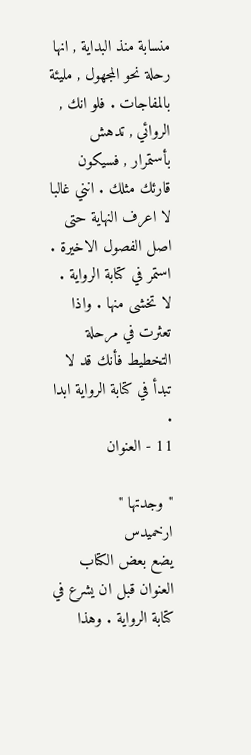منسابة منذ البداية , انها رحلة نحو المجهول , مليئة بالمفاجات . فلو انك , الروائي , تدهش بأستمرار , فسيكون قارئك مثلك . انني غالبا لا اعرف النهاية حتى اصل الفصول الاخيرة . استمر في كتابة الرواية . لا تخشى منها . واذا تعثرت في مرحلة التخطيط فأنك قد لا تبدأ في كتابة الرواية ابدا .
11 - العنوان

" وجدتها "
ارخميدس
يضع بعض الكتاب العنوان قبل ان يشرع في كتابة الرواية . وهذا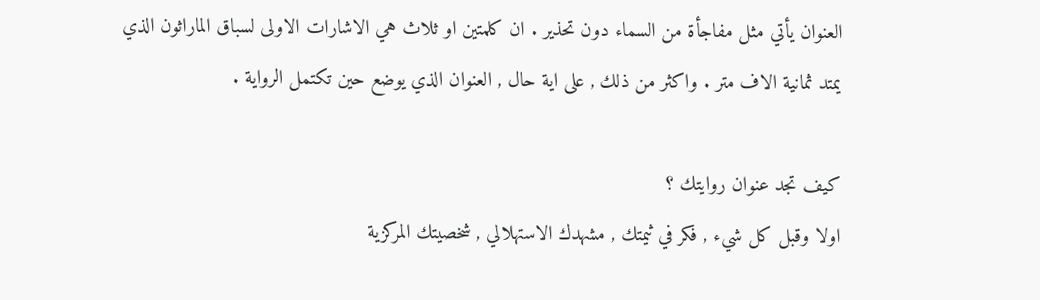العنوان يأتي مثل مفاجأة من السماء دون تحذير . ان كلمتين او ثلاث هي الاشارات الاولى لسباق الماراثون الذي يمتد ثمانية الاف متر . واكثر من ذلك , على اية حال , العنوان الذي يوضع حين تكتمل الرواية .

كيف تجد عنوان روايتك ؟
اولا وقبل كل شيء , فكر في ثيمتك , مشهدك الاستهلالي , شخصيتك المركزية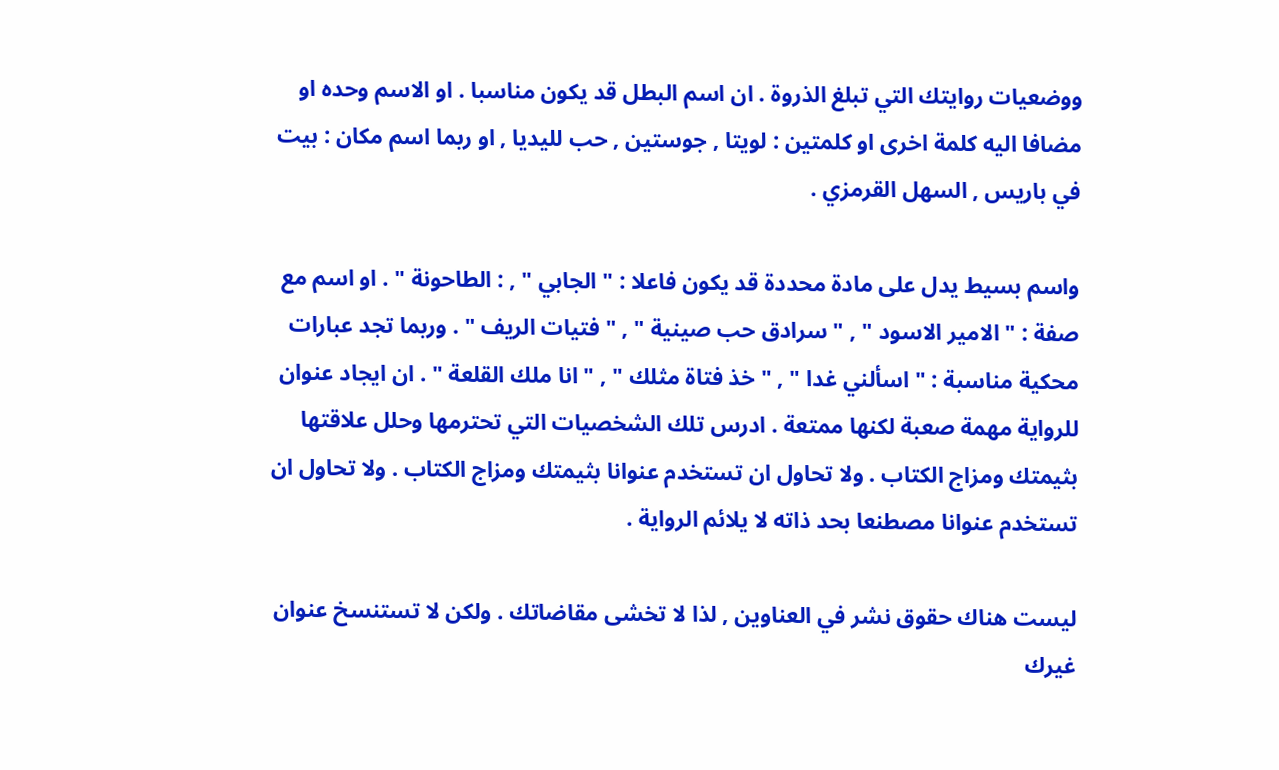ووضعيات روايتك التي تبلغ الذروة . ان اسم البطل قد يكون مناسبا . او الاسم وحده او مضافا اليه كلمة اخرى او كلمتين : لويتا , جوستين , حب لليديا , او ربما اسم مكان : بيت في باريس , السهل القرمزي .

واسم بسيط يدل على مادة محددة قد يكون فاعلا : " الجابي " , : الطاحونة " . او اسم مع صفة : " الامير الاسود " , " سرادق حب صينية " , " فتيات الريف " . وربما تجد عبارات محكية مناسبة : " اسألني غدا " , " خذ فتاة مثلك " , " انا ملك القلعة " . ان ايجاد عنوان للرواية مهمة صعبة لكنها ممتعة . ادرس تلك الشخصيات التي تحترمها وحلل علاقتها بثيمتك ومزاج الكتاب . ولا تحاول ان تستخدم عنوانا بثيمتك ومزاج الكتاب . ولا تحاول ان تستخدم عنوانا مصطنعا بحد ذاته لا يلائم الرواية .

ليست هناك حقوق نشر في العناوين , لذا لا تخشى مقاضاتك . ولكن لا تستنسخ عنوان غيرك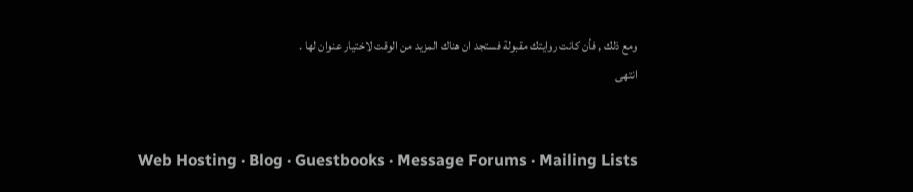ومع ذلك , فأن كانت روايتك مقبولة فستجد ان هناك المزيد من الوقت لاختيار عنوان لها .
انتهى


Web Hosting · Blog · Guestbooks · Message Forums · Mailing Lists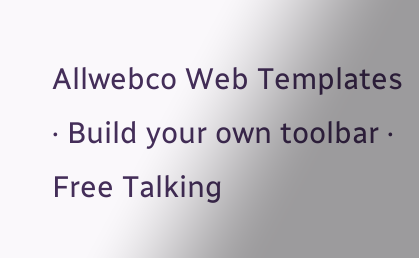Allwebco Web Templates · Build your own toolbar · Free Talking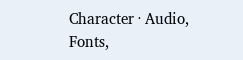Character · Audio, Fonts,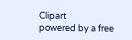Clipart
powered by a free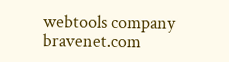webtools company bravenet.com